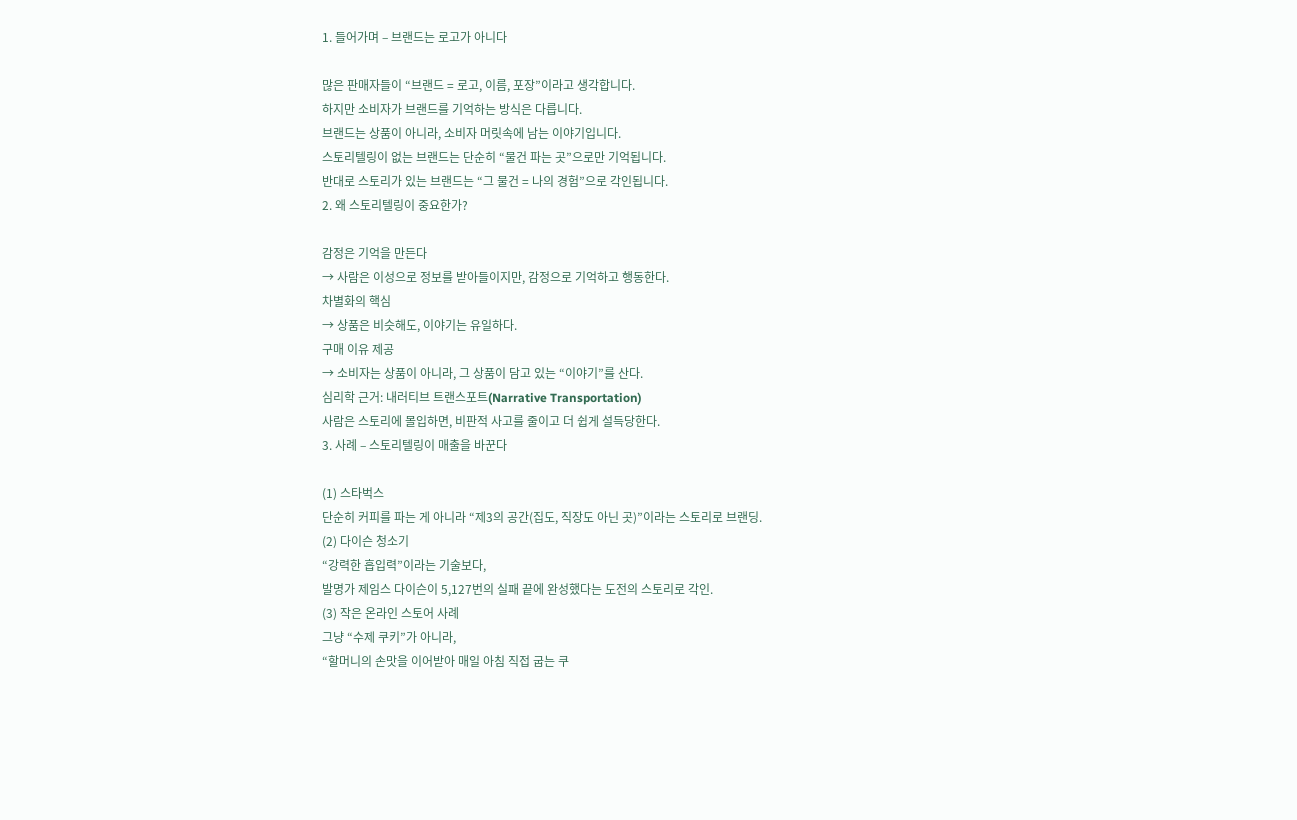1. 들어가며 – 브랜드는 로고가 아니다

많은 판매자들이 “브랜드 = 로고, 이름, 포장”이라고 생각합니다.
하지만 소비자가 브랜드를 기억하는 방식은 다릅니다.
브랜드는 상품이 아니라, 소비자 머릿속에 남는 이야기입니다.
스토리텔링이 없는 브랜드는 단순히 “물건 파는 곳”으로만 기억됩니다.
반대로 스토리가 있는 브랜드는 “그 물건 = 나의 경험”으로 각인됩니다.
2. 왜 스토리텔링이 중요한가?

감정은 기억을 만든다
→ 사람은 이성으로 정보를 받아들이지만, 감정으로 기억하고 행동한다.
차별화의 핵심
→ 상품은 비슷해도, 이야기는 유일하다.
구매 이유 제공
→ 소비자는 상품이 아니라, 그 상품이 담고 있는 “이야기”를 산다.
심리학 근거: 내러티브 트랜스포트(Narrative Transportation)
사람은 스토리에 몰입하면, 비판적 사고를 줄이고 더 쉽게 설득당한다.
3. 사례 – 스토리텔링이 매출을 바꾼다

(1) 스타벅스
단순히 커피를 파는 게 아니라 “제3의 공간(집도, 직장도 아닌 곳)”이라는 스토리로 브랜딩.
(2) 다이슨 청소기
“강력한 흡입력”이라는 기술보다,
발명가 제임스 다이슨이 5,127번의 실패 끝에 완성했다는 도전의 스토리로 각인.
(3) 작은 온라인 스토어 사례
그냥 “수제 쿠키”가 아니라,
“할머니의 손맛을 이어받아 매일 아침 직접 굽는 쿠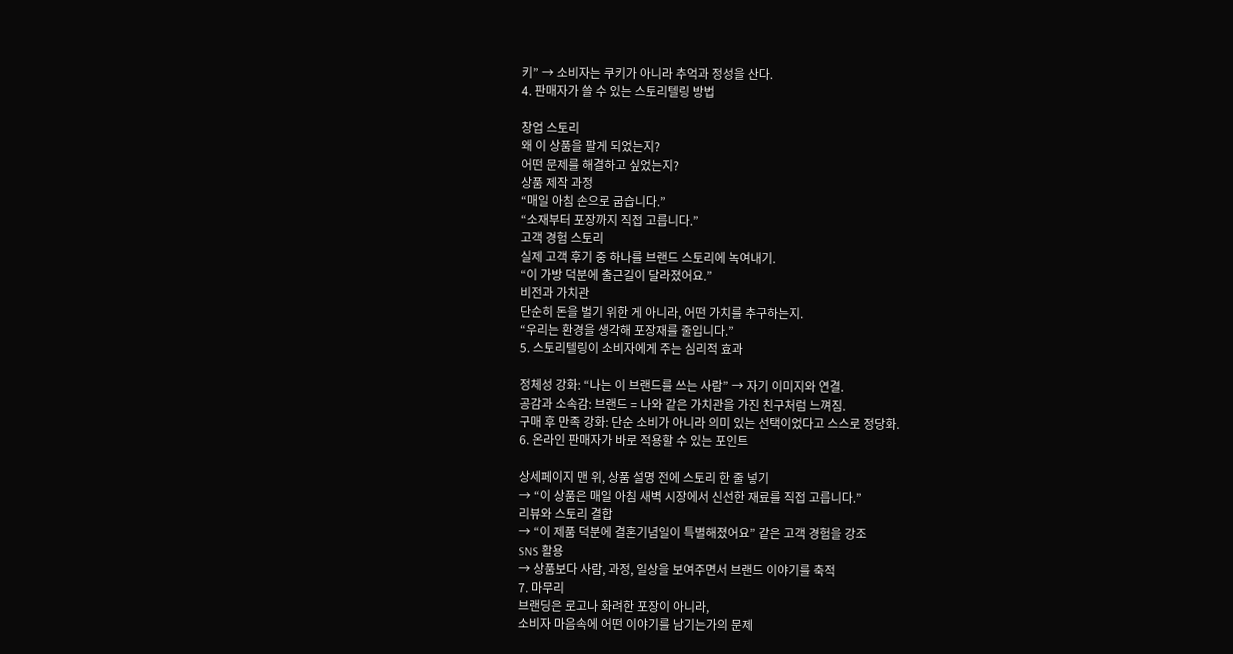키” → 소비자는 쿠키가 아니라 추억과 정성을 산다.
4. 판매자가 쓸 수 있는 스토리텔링 방법

창업 스토리
왜 이 상품을 팔게 되었는지?
어떤 문제를 해결하고 싶었는지?
상품 제작 과정
“매일 아침 손으로 굽습니다.”
“소재부터 포장까지 직접 고릅니다.”
고객 경험 스토리
실제 고객 후기 중 하나를 브랜드 스토리에 녹여내기.
“이 가방 덕분에 출근길이 달라졌어요.”
비전과 가치관
단순히 돈을 벌기 위한 게 아니라, 어떤 가치를 추구하는지.
“우리는 환경을 생각해 포장재를 줄입니다.”
5. 스토리텔링이 소비자에게 주는 심리적 효과

정체성 강화: “나는 이 브랜드를 쓰는 사람” → 자기 이미지와 연결.
공감과 소속감: 브랜드 = 나와 같은 가치관을 가진 친구처럼 느껴짐.
구매 후 만족 강화: 단순 소비가 아니라 의미 있는 선택이었다고 스스로 정당화.
6. 온라인 판매자가 바로 적용할 수 있는 포인트

상세페이지 맨 위, 상품 설명 전에 스토리 한 줄 넣기
→ “이 상품은 매일 아침 새벽 시장에서 신선한 재료를 직접 고릅니다.”
리뷰와 스토리 결합
→ “이 제품 덕분에 결혼기념일이 특별해졌어요” 같은 고객 경험을 강조
SNS 활용
→ 상품보다 사람, 과정, 일상을 보여주면서 브랜드 이야기를 축적
7. 마무리
브랜딩은 로고나 화려한 포장이 아니라,
소비자 마음속에 어떤 이야기를 남기는가의 문제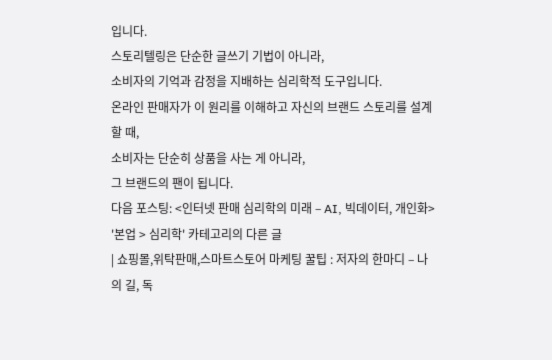입니다.
스토리텔링은 단순한 글쓰기 기법이 아니라,
소비자의 기억과 감정을 지배하는 심리학적 도구입니다.
온라인 판매자가 이 원리를 이해하고 자신의 브랜드 스토리를 설계할 때,
소비자는 단순히 상품을 사는 게 아니라,
그 브랜드의 팬이 됩니다.
다음 포스팅: <인터넷 판매 심리학의 미래 – AI, 빅데이터, 개인화>
'본업 > 심리학' 카테고리의 다른 글
| 쇼핑몰,위탁판매,스마트스토어 마케팅 꿀팁 : 저자의 한마디 – 나의 길, 독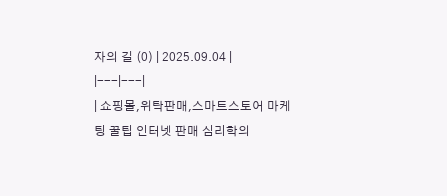자의 길 (0) | 2025.09.04 |
|---|---|
| 쇼핑몰,위탁판매,스마트스토어 마케팅 꿀팁 인터넷 판매 심리학의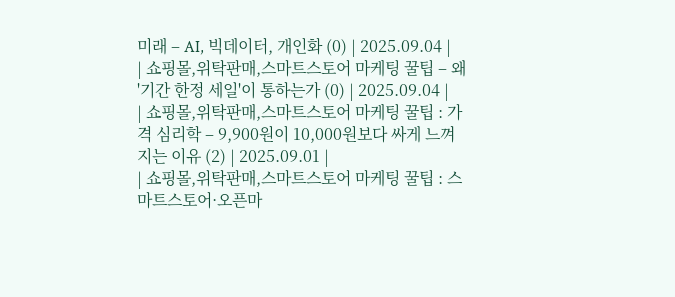미래 – AI, 빅데이터, 개인화 (0) | 2025.09.04 |
| 쇼핑몰,위탁판매,스마트스토어 마케팅 꿀팁 – 왜 '기간 한정 세일'이 통하는가 (0) | 2025.09.04 |
| 쇼핑몰,위탁판매,스마트스토어 마케팅 꿀팁 : 가격 심리학 – 9,900원이 10,000원보다 싸게 느껴지는 이유 (2) | 2025.09.01 |
| 쇼핑몰,위탁판매,스마트스토어 마케팅 꿀팁 : 스마트스토어·오픈마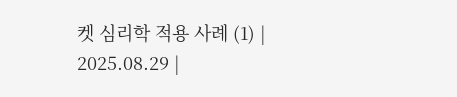켓 심리학 적용 사례 (1) | 2025.08.29 |